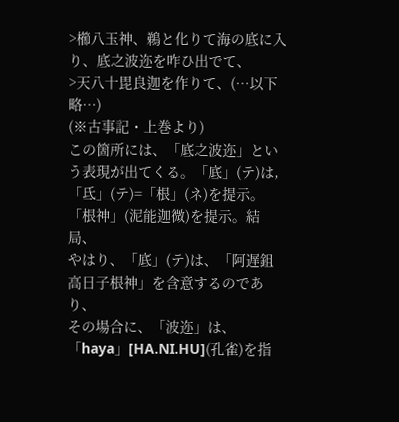>櫛八玉神、鵜と化りて海の底に入り、底之波迩を咋ひ出でて、
>天八十毘良迦を作りて、(…以下略…)
(※古事記・上巻より)
この箇所には、「底之波迩」という表現が出てくる。「底」(テ)は,
「氐」(テ)=「根」(ネ)を提示。「根神」(泥能迦微)を提示。結局、
やはり、「底」(テ)は、「阿遅鉏高日子根神」を含意するのであり、
その場合に、「波迩」は、「haya」[HA.NI.HU](孔雀)を指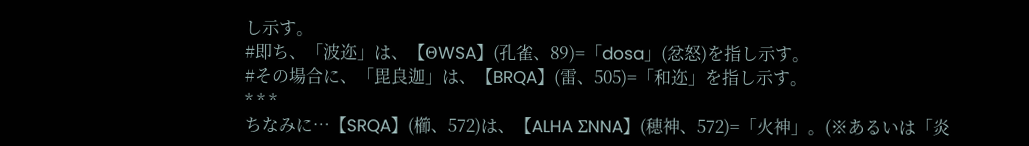し示す。
#即ち、「波迩」は、【ΘWSA】(孔雀、89)=「dosa」(忿怒)を指し示す。
#その場合に、「毘良迦」は、【BRQA】(雷、505)=「和迩」を指し示す。
* * *
ちなみに…【SRQA】(櫛、572)は、【ALHA ΣNNA】(穂神、572)=「火神」。(※あるいは「炎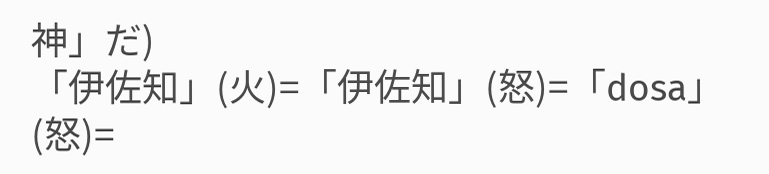神」だ)
「伊佐知」(火)=「伊佐知」(怒)=「dosa」(怒)=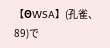【ΘWSA】(孔雀、89)で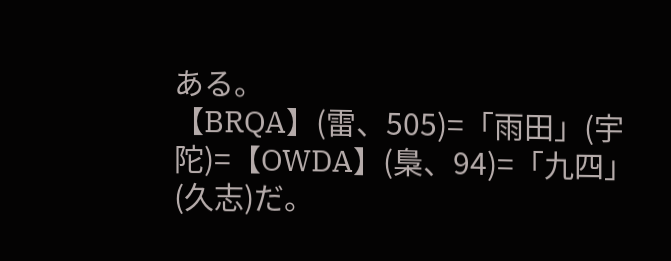ある。
【BRQA】(雷、505)=「雨田」(宇陀)=【OWDA】(梟、94)=「九四」(久志)だ。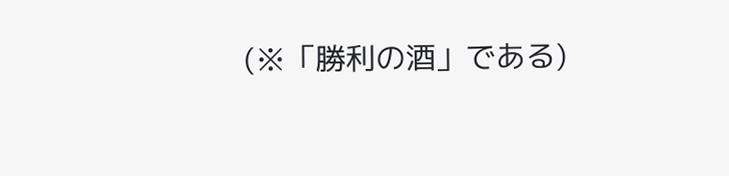(※「勝利の酒」である)